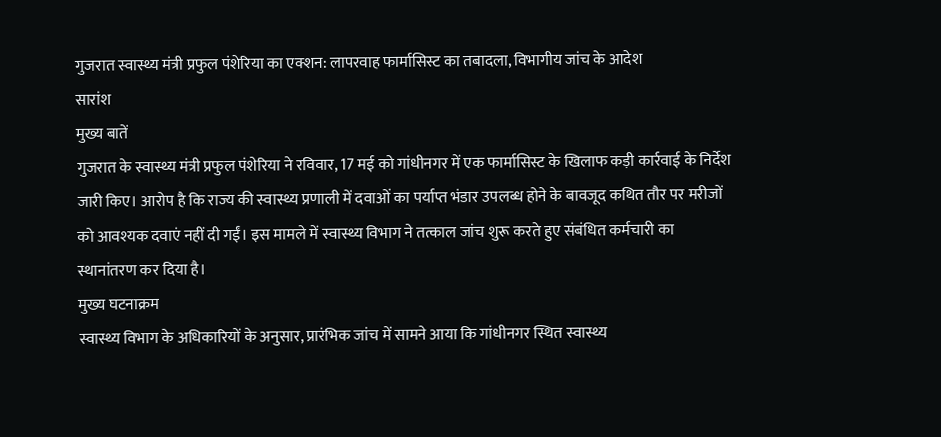गुजरात स्वास्थ्य मंत्री प्रफुल पंशेरिया का एक्शन: लापरवाह फार्मासिस्ट का तबादला, विभागीय जांच के आदेश
सारांश
मुख्य बातें
गुजरात के स्वास्थ्य मंत्री प्रफुल पंशेरिया ने रविवार, 17 मई को गांधीनगर में एक फार्मासिस्ट के खिलाफ कड़ी कार्रवाई के निर्देश जारी किए। आरोप है कि राज्य की स्वास्थ्य प्रणाली में दवाओं का पर्याप्त भंडार उपलब्ध होने के बावजूद कथित तौर पर मरीजों को आवश्यक दवाएं नहीं दी गईं। इस मामले में स्वास्थ्य विभाग ने तत्काल जांच शुरू करते हुए संबंधित कर्मचारी का स्थानांतरण कर दिया है।
मुख्य घटनाक्रम
स्वास्थ्य विभाग के अधिकारियों के अनुसार, प्रारंभिक जांच में सामने आया कि गांधीनगर स्थित स्वास्थ्य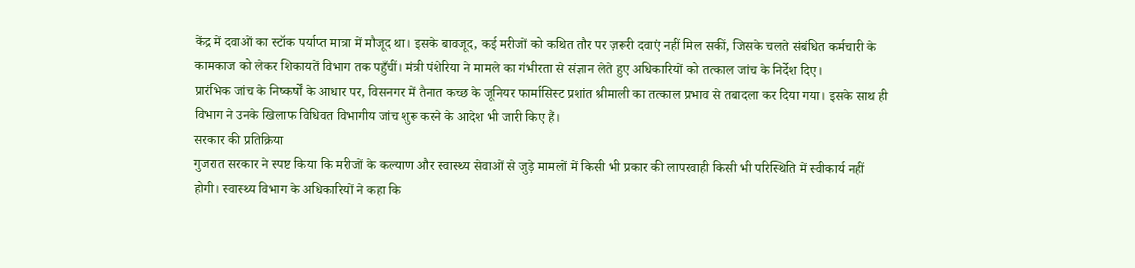केंद्र में दवाओं का स्टॉक पर्याप्त मात्रा में मौजूद था। इसके बावजूद, कई मरीजों को कथित तौर पर ज़रूरी दवाएं नहीं मिल सकीं, जिसके चलते संबंधित कर्मचारी के कामकाज को लेकर शिकायतें विभाग तक पहुँचीं। मंत्री पंशेरिया ने मामले का गंभीरता से संज्ञान लेते हुए अधिकारियों को तत्काल जांच के निर्देश दिए।
प्रारंभिक जांच के निष्कर्षों के आधार पर, विसनगर में तैनात कच्छ के जूनियर फार्मासिस्ट प्रशांत श्रीमाली का तत्काल प्रभाव से तबादला कर दिया गया। इसके साथ ही विभाग ने उनके खिलाफ विधिवत विभागीय जांच शुरू करने के आदेश भी जारी किए हैं।
सरकार की प्रतिक्रिया
गुजरात सरकार ने स्पष्ट किया कि मरीजों के कल्याण और स्वास्थ्य सेवाओं से जुड़े मामलों में किसी भी प्रकार की लापरवाही किसी भी परिस्थिति में स्वीकार्य नहीं होगी। स्वास्थ्य विभाग के अधिकारियों ने कहा कि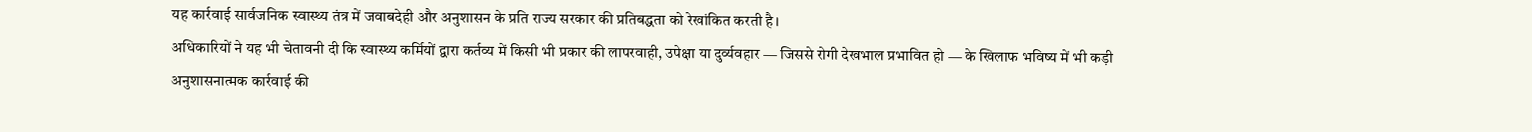यह कार्रवाई सार्वजनिक स्वास्थ्य तंत्र में जवाबदेही और अनुशासन के प्रति राज्य सरकार की प्रतिबद्धता को रेखांकित करती है।
अधिकारियों ने यह भी चेतावनी दी कि स्वास्थ्य कर्मियों द्वारा कर्तव्य में किसी भी प्रकार की लापरवाही, उपेक्षा या दुर्व्यवहार — जिससे रोगी देखभाल प्रभावित हो — के खिलाफ भविष्य में भी कड़ी अनुशासनात्मक कार्रवाई की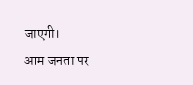जाएगी।
आम जनता पर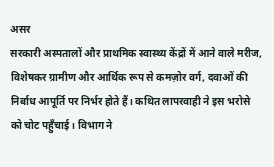असर
सरकारी अस्पतालों और प्राथमिक स्वास्थ्य केंद्रों में आने वाले मरीज, विशेषकर ग्रामीण और आर्थिक रूप से कमज़ोर वर्ग, दवाओं की निर्बाध आपूर्ति पर निर्भर होते हैं। कथित लापरवाही ने इस भरोसे को चोट पहुँचाई। विभाग ने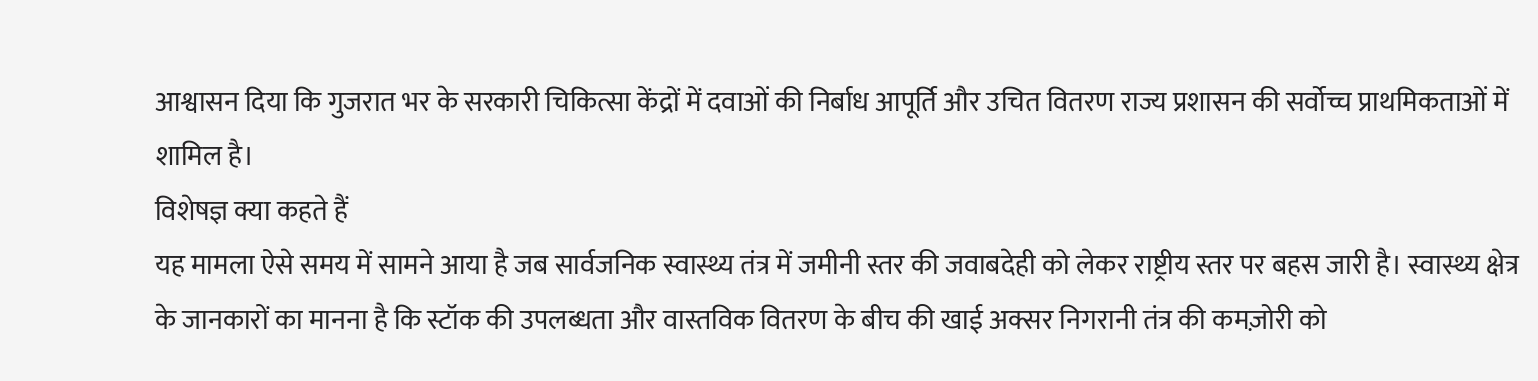आश्वासन दिया कि गुजरात भर के सरकारी चिकित्सा केंद्रों में दवाओं की निर्बाध आपूर्ति और उचित वितरण राज्य प्रशासन की सर्वोच्च प्राथमिकताओं में शामिल है।
विशेषज्ञ क्या कहते हैं
यह मामला ऐसे समय में सामने आया है जब सार्वजनिक स्वास्थ्य तंत्र में जमीनी स्तर की जवाबदेही को लेकर राष्ट्रीय स्तर पर बहस जारी है। स्वास्थ्य क्षेत्र के जानकारों का मानना है कि स्टॉक की उपलब्धता और वास्तविक वितरण के बीच की खाई अक्सर निगरानी तंत्र की कमज़ोरी को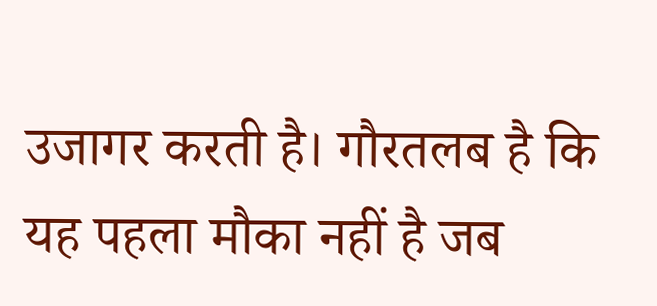उजागर करती है। गौरतलब है कि यह पहला मौका नहीं है जब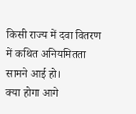किसी राज्य में दवा वितरण में कथित अनियमितता सामने आई हो।
क्या होगा आगे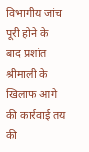विभागीय जांच पूरी होने के बाद प्रशांत श्रीमाली के खिलाफ आगे की कार्रवाई तय की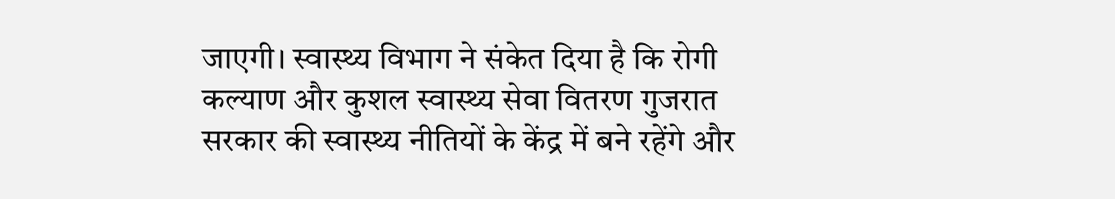जाएगी। स्वास्थ्य विभाग ने संकेत दिया है कि रोगी कल्याण और कुशल स्वास्थ्य सेवा वितरण गुजरात सरकार की स्वास्थ्य नीतियों के केंद्र में बने रहेंगे और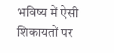भविष्य में ऐसी शिकायतों पर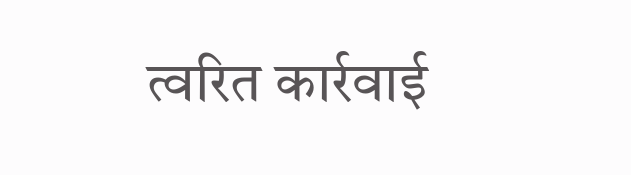त्वरित कार्रवाई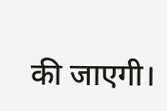की जाएगी।